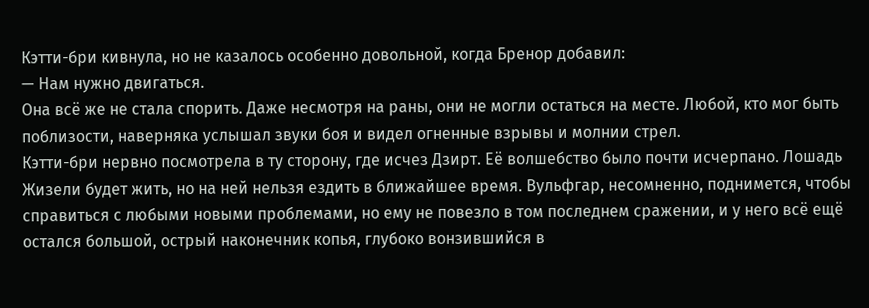Кэтти-бри кивнула, но не казалось особенно довольной, когда Бренор добавил:
— Нам нужно двигаться.
Она всё же не стала спорить. Даже несмотря на раны, они не могли остаться на месте. Любой, кто мог быть поблизости, наверняка услышал звуки боя и видел огненные взрывы и молнии стрел.
Кэтти-бри нервно посмотрела в ту сторону, где исчез Дзирт. Её волшебство было почти исчерпано. Лошадь Жизели будет жить, но на ней нельзя ездить в ближайшее время. Вульфгар, несомненно, поднимется, чтобы справиться с любыми новыми проблемами, но ему не повезло в том последнем сражении, и у него всё ещё остался большой, острый наконечник копья, глубоко вонзившийся в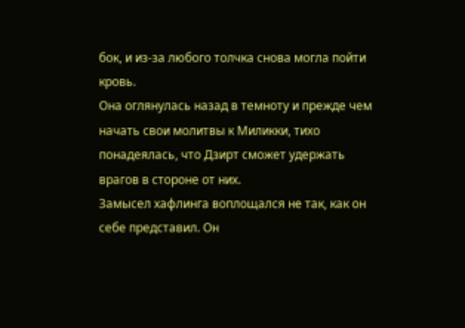бок, и из-за любого толчка снова могла пойти кровь.
Она оглянулась назад в темноту и прежде чем начать свои молитвы к Миликки, тихо понадеялась, что Дзирт сможет удержать врагов в стороне от них.
Замысел хафлинга воплощался не так, как он себе представил. Он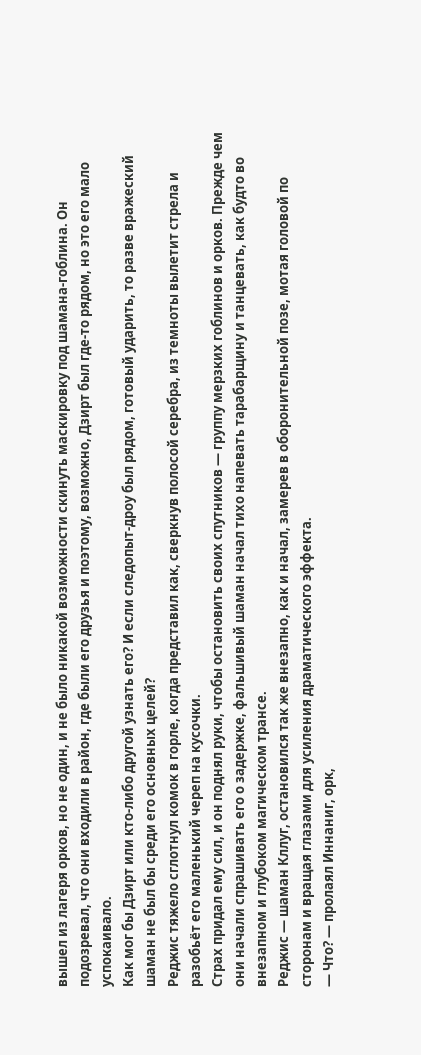вышел из лагеря орков, но не один, и не было никакой возможности скинуть маскировку под шамана-гоблина. Он подозревал, что они входили в район, где были его друзья и поэтому, возможно, Дзирт был где-то рядом, но это его мало успокаивало.
Как мог бы Дзирт или кто-либо другой узнать его? И если следопыт-дроу был рядом, готовый ударить, то разве вражеский шаман не был бы среди его основных целей?
Реджис тяжело сглотнул комок в горле, когда представил как, сверкнув полосой серебра, из темноты вылетит стрела и разобьёт его маленький череп на кусочки.
Страх придал ему сил, и он поднял руки, чтобы остановить своих спутников — группу мерзких гоблинов и орков. Прежде чем они начали спрашивать его о задержке, фальшивый шаман начал тихо напевать тарабарщину и танцевать, как будто во внезапном и глубоком магическом трансе.
Реджис — шаман Кллуг, остановился так же внезапно, как и начал, замерев в оборонительной позе, мотая головой по сторонам и вращая глазами для усиления драматического эффекта.
— Что? — пролаял Иннаниг, орк,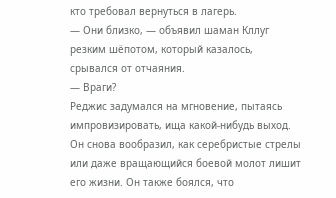кто требовал вернуться в лагерь.
— Они близко, — объявил шаман Кллуг резким шёпотом, который казалось, срывался от отчаяния.
— Враги?
Реджис задумался на мгновение, пытаясь импровизировать, ища какой-нибудь выход. Он снова вообразил, как серебристые стрелы или даже вращающийся боевой молот лишит его жизни. Он также боялся, что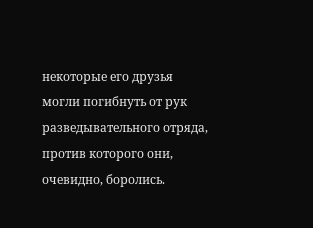некоторые его друзья могли погибнуть от рук разведывательного отряда, против которого они, очевидно, боролись.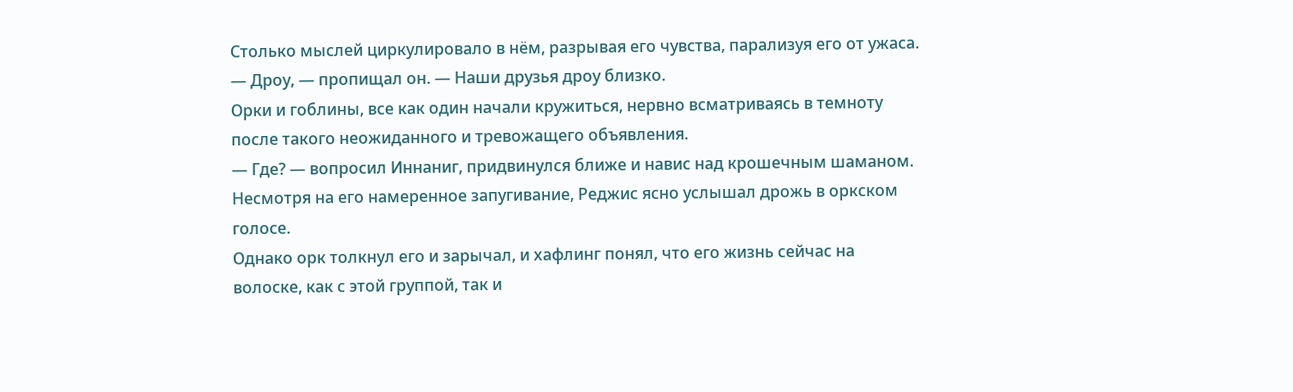Столько мыслей циркулировало в нём, разрывая его чувства, парализуя его от ужаса.
— Дроу, — пропищал он. — Наши друзья дроу близко.
Орки и гоблины, все как один начали кружиться, нервно всматриваясь в темноту после такого неожиданного и тревожащего объявления.
— Где? — вопросил Иннаниг, придвинулся ближе и навис над крошечным шаманом. Несмотря на его намеренное запугивание, Реджис ясно услышал дрожь в оркском голосе.
Однако орк толкнул его и зарычал, и хафлинг понял, что его жизнь сейчас на волоске, как с этой группой, так и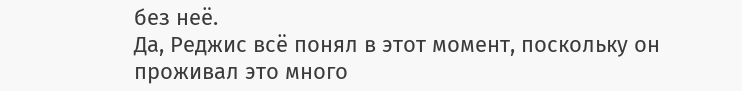без неё.
Да, Реджис всё понял в этот момент, поскольку он проживал это много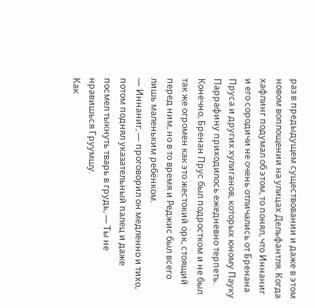раз в предыдущем существовании и даже в этом новом воплощении на улицах Дельфантля. Когда хафлинг подумал об этом, то понял, что Иннаниг и его сородичи не очень отличались от Бренана Пруса и других хулиганов, которых юному Пауку Паррафину приходилось ежедневно терпеть. Конечно, Бренан Прус был подростком и не был так же огромен как это жестокий орк, стоящий перед ним, но в то время и Реджис был всего лишь маленьким ребёнком.
— Иннаниг, — проговорил он медленно и тихо, потом поднял указательный палец и даже посмел тыкнуть тварь в грудь, — Ты не нравишься Груумшу.
Как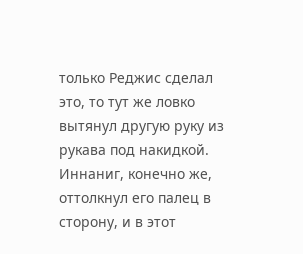только Реджис сделал это, то тут же ловко вытянул другую руку из рукава под накидкой. Иннаниг, конечно же, оттолкнул его палец в сторону, и в этот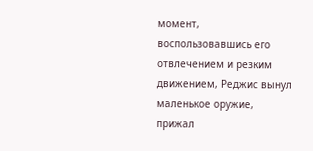момент, воспользовавшись его отвлечением и резким движением, Реджис вынул маленькое оружие, прижал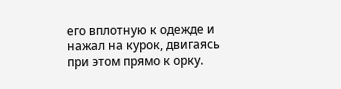его вплотную к одежде и нажал на курок, двигаясь при этом прямо к орку.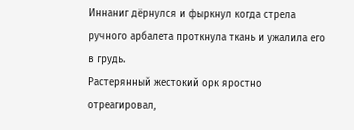Иннаниг дёрнулся и фыркнул когда стрела ручного арбалета проткнула ткань и ужалила его в грудь.
Растерянный жестокий орк яростно отреагировал,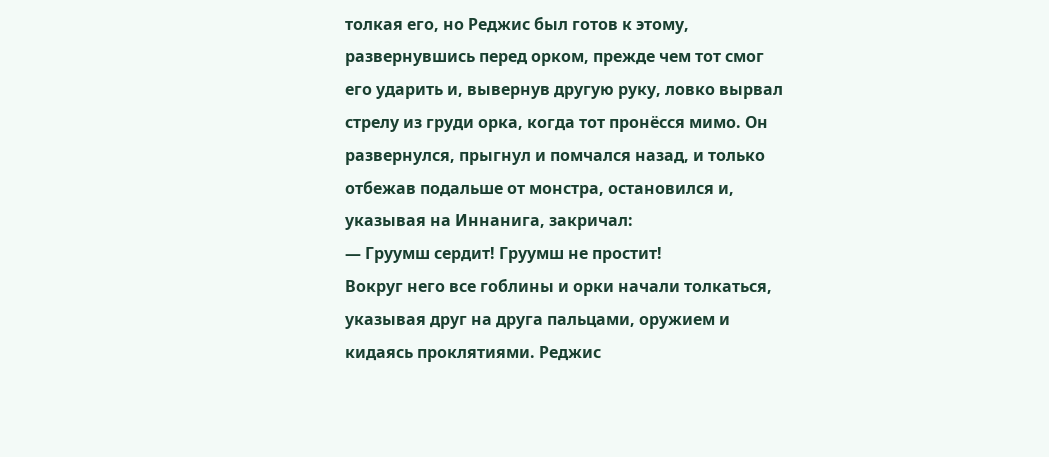толкая его, но Реджис был готов к этому, развернувшись перед орком, прежде чем тот смог его ударить и, вывернув другую руку, ловко вырвал стрелу из груди орка, когда тот пронёсся мимо. Он развернулся, прыгнул и помчался назад, и только отбежав подальше от монстра, остановился и, указывая на Иннанига, закричал:
— Груумш сердит! Груумш не простит!
Вокруг него все гоблины и орки начали толкаться, указывая друг на друга пальцами, оружием и кидаясь проклятиями. Реджис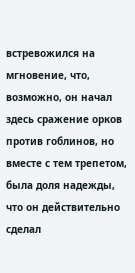встревожился на мгновение, что, возможно, он начал здесь сражение орков против гоблинов, но вместе с тем трепетом, была доля надежды, что он действительно сделал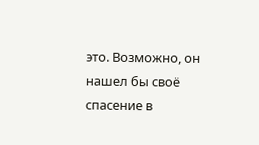это. Возможно, он нашел бы своё спасение в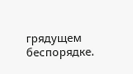грядущем беспорядке.